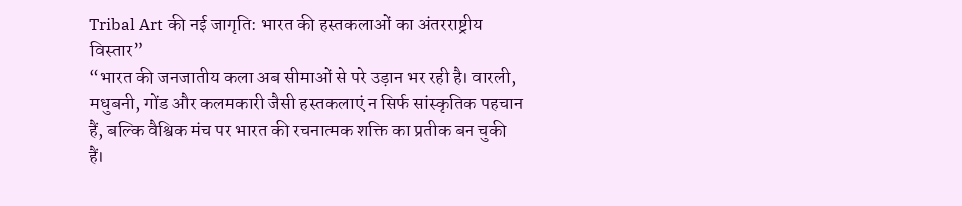Tribal Art की नई जागृति: भारत की हस्तकलाओं का अंतरराष्ट्रीय विस्तार”
“भारत की जनजातीय कला अब सीमाओं से परे उड़ान भर रही है। वारली, मधुबनी, गोंड और कलमकारी जैसी हस्तकलाएं न सिर्फ सांस्कृतिक पहचान हैं, बल्कि वैश्विक मंच पर भारत की रचनात्मक शक्ति का प्रतीक बन चुकी हैं।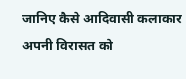जानिए कैसे आदिवासी कलाकार अपनी विरासत को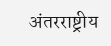अंतरराष्ट्रीय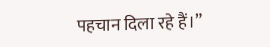पहचान दिला रहे हैं।”